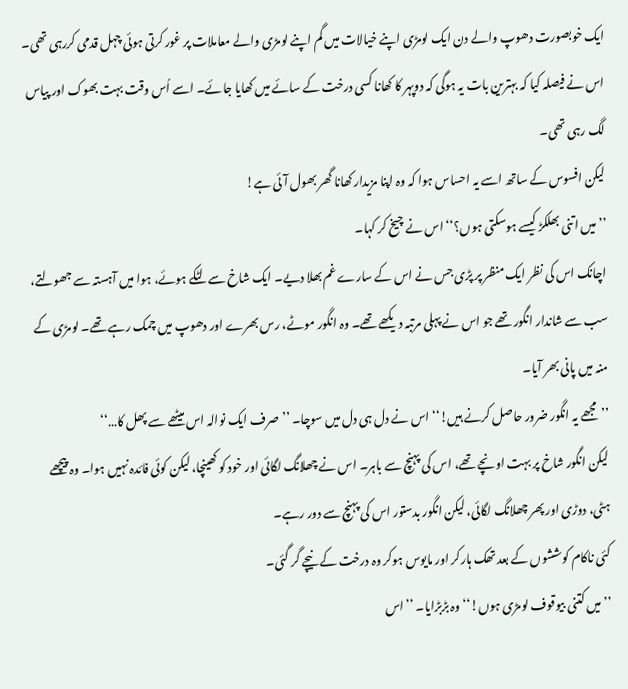ایک خوبصورت دھوپ والے دن ایک لومڑی اپنے خیالات میں گم اپنے لومڑی والے معاملات پر غور کرتی ہوئی چہل قدمی کررہی تھی۔ اس نے فیصلہ کیا کہ بہترین بات یہ ہوگی کہ دوپہر کا کھانا کسی درخت کے سائے میں کھایا جائے۔ اسے اُس وقت بہت بھوک اور پیاس لگ رہی تھی۔
لیکن افسوس کے ساتھ اسے یہ احساس ہوا کہ وہ اپنا مزیدار کھانا گھر بھول آئی ہے!
’’میں اتنی بھلکڑ کیسے ہوسکتی ہوں؟‘‘ اس نے چیخ کر کہا۔
اچانک اس کی نظر ایک منظر پر پڑی جس نے اس کے سارے غم بھلا دیے۔ ایک شاخ سے لٹکے ہوئے، ہوا میں آہستہ سے جھولتے، سب سے شاندار انگور تھے جو اس نے پہلی مرتبہ دیکھے تھے۔ وہ انگور موٹے، رس بھرے اور دھوپ میں چمک رہے تھے۔ لومڑی کے منہ میں پانی بھر آیا۔
’’مجھے یہ انگور ضرور حاصل کرنے ہیں!‘‘ اس نے دل ہی دل میں سوچا۔ ’’صرف ایک نوالہ اس میٹھے سے پھل کا…‘‘
لیکن انگور شاخ پر بہت اونچے تھے، اس کی پہنچ سے باہر۔ اس نے چھلانگ لگائی اور خود کو کھینچا، لیکن کوئی فائدہ نہیں ہوا۔ وہ پیچھے ہٹی، دوڑی اور پھر چھلانگ لگائی، لیکن انگور بدستور اس کی پہنچ سے دور رہے۔
کئی ناکام کوششوں کے بعد تھک ہارکر اور مایوس ہوکر وہ درخت کے نیچے گر گئی۔
’’میں کتنی بیوقوف لومڑی ہوں!‘‘ وہ بڑبڑایا۔ ’’اس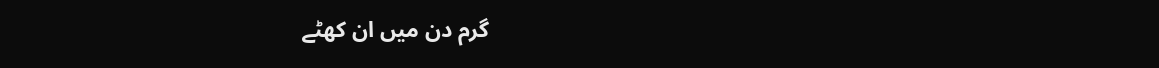گرم دن میں ان کھٹے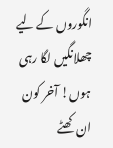انگوروں کے لیے چھلانگیں لگا رہی ہوں! آخر کون ان کھٹے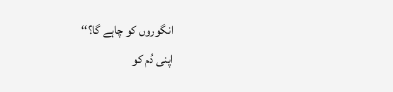انگوروں کو چاہے گا؟‘‘
اپنی دُم کو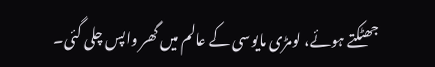جھٹکتے ہوئے، لومڑی مایوسی کے عالم میں گھر واپس چلی گئی۔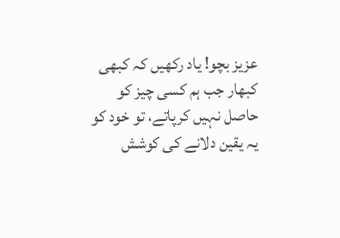عزیز بچو! یاد رکھیں کہ کبھی کبھار جب ہم کسی چیز کو حاصل نہیں کرپاتے، تو خود کو یہ یقین دلانے کی کوشش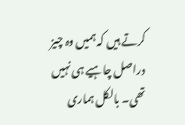کرتے ہیں کہ ہمیں وہ چیز دراصل چاہیے ہی نہیں تھی۔ بالکل ہماری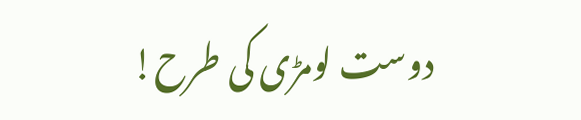دوست لومڑی کی طرح!